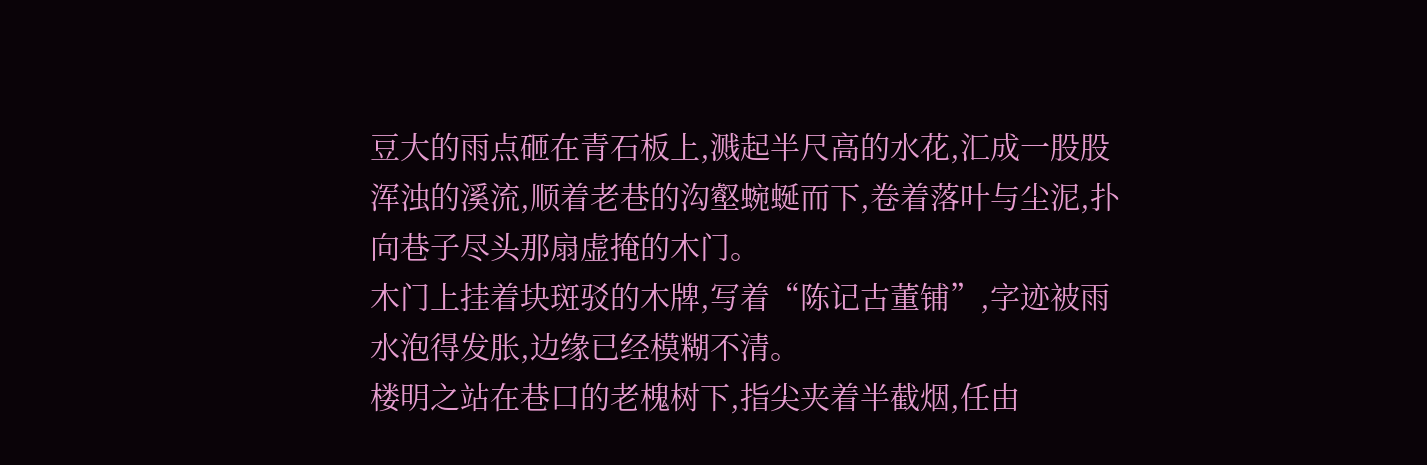豆大的雨点砸在青石板上,溅起半尺高的水花,汇成一股股浑浊的溪流,顺着老巷的沟壑蜿蜒而下,卷着落叶与尘泥,扑向巷子尽头那扇虚掩的木门。
木门上挂着块斑驳的木牌,写着“陈记古董铺”,字迹被雨水泡得发胀,边缘已经模糊不清。
楼明之站在巷口的老槐树下,指尖夹着半截烟,任由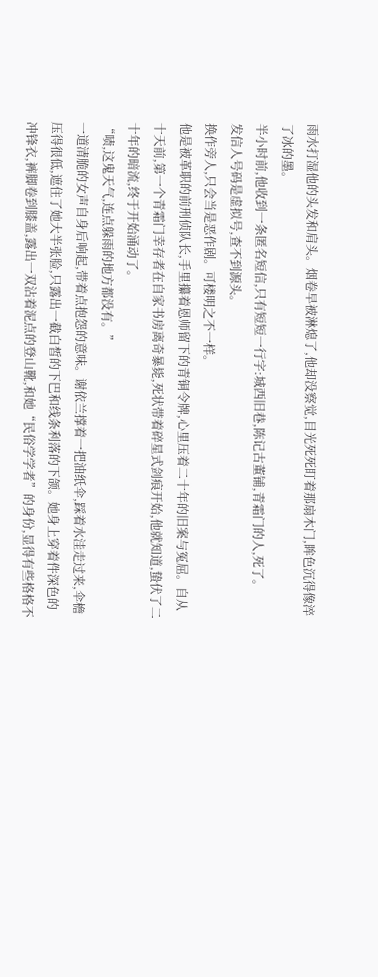雨水打湿他的头发和肩头。烟卷早被淋熄了,他却没察觉,目光死死盯着那扇木门,眸色沉得像淬了冰的墨。
半小时前,他收到一条匿名短信,只有短短一行字:城西旧巷,陈记古董铺,青霜门的人,死了。
发信人号码是虚拟号,查不到源头。
换作旁人,只会当是恶作剧。可楼明之不一样。
他是被革职的前刑侦队长,手里攥着恩师留下的青铜令牌,心里压着二十年的旧案与冤屈。自从十天前,第一个青霜门幸存者在自家书房离奇暴毙,死状带着碎星式剑痕开始,他就知道,蛰伏了二十年的暗流,终于开始涌动了。
“啧,这鬼天气,连点躲雨的地方都没有。”
一道清脆的女声自身后响起,带着点抱怨的意味。谢依兰撑着一把油纸伞,踩着水洼走过来,伞檐压得很低,遮住了她大半张脸,只露出一截白皙的下巴和线条利落的下颌。她身上穿着件深色的冲锋衣,裤脚卷到膝盖,露出一双沾着泥点的登山靴,和她“民俗学学者”的身份,显得有些格格不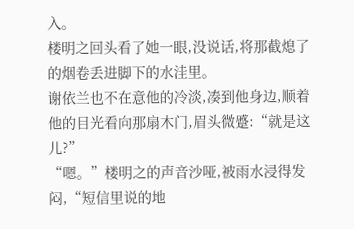入。
楼明之回头看了她一眼,没说话,将那截熄了的烟卷丢进脚下的水洼里。
谢依兰也不在意他的冷淡,凑到他身边,顺着他的目光看向那扇木门,眉头微蹙:“就是这儿?”
“嗯。”楼明之的声音沙哑,被雨水浸得发闷,“短信里说的地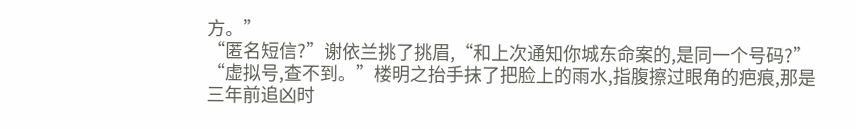方。”
“匿名短信?”谢依兰挑了挑眉,“和上次通知你城东命案的,是同一个号码?”
“虚拟号,查不到。”楼明之抬手抹了把脸上的雨水,指腹擦过眼角的疤痕,那是三年前追凶时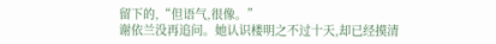留下的,“但语气,很像。”
谢依兰没再追问。她认识楼明之不过十天,却已经摸清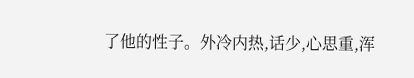了他的性子。外冷内热,话少,心思重,浑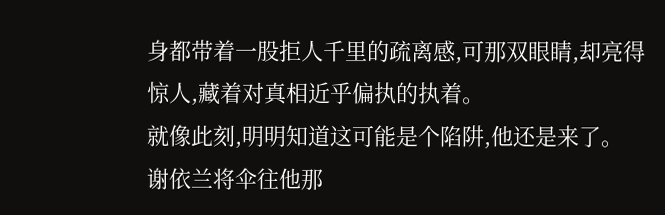身都带着一股拒人千里的疏离感,可那双眼睛,却亮得惊人,藏着对真相近乎偏执的执着。
就像此刻,明明知道这可能是个陷阱,他还是来了。
谢依兰将伞往他那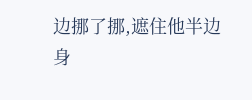边挪了挪,遮住他半边身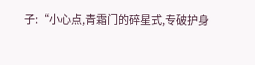子:“小心点,青霜门的碎星式,专破护身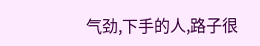气劲,下手的人,路子很